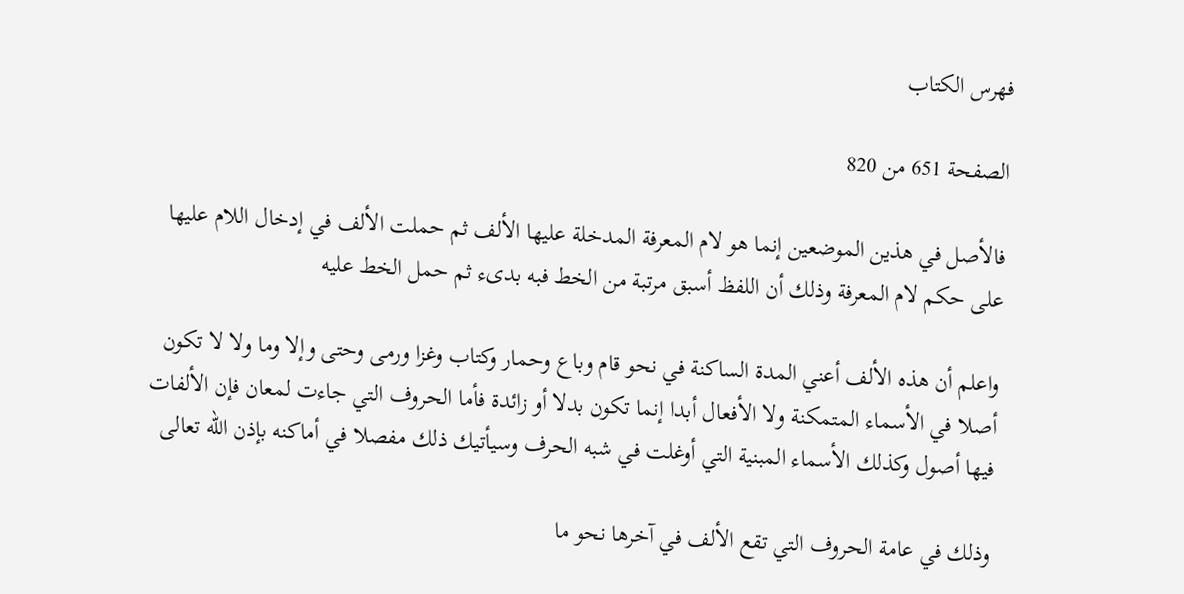فهرس الكتاب

الصفحة 651 من 820

فالأصل في هذين الموضعين إنما هو لام المعرفة المدخلة عليها الألف ثم حملت الألف في إدخال اللام عليها على حكم لام المعرفة وذلك أن اللفظ أسبق مرتبة من الخط فبه بدىء ثم حمل الخط عليه

واعلم أن هذه الألف أعني المدة الساكنة في نحو قام وباع وحمار وكتاب وغزا ورمى وحتى وإلا وما ولا لا تكون أصلا في الأسماء المتمكنة ولا الأفعال أبدا إنما تكون بدلا أو زائدة فأما الحروف التي جاءت لمعان فإن الألفات فيها أصول وكذلك الأسماء المبنية التي أوغلت في شبه الحرف وسيأتيك ذلك مفصلا في أماكنه بإذن الله تعالى

وذلك في عامة الحروف التي تقع الألف في آخرها نحو ما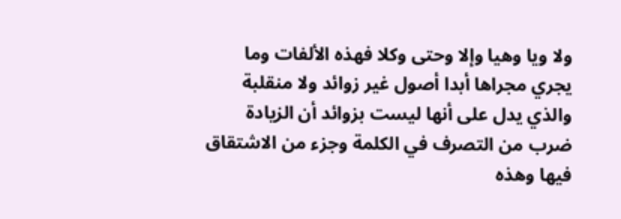ولا ويا وهيا وإلا وحتى وكلا فهذه الألفات وما يجري مجراها أبدا أصول غير زوائد ولا منقلبة والذي يدل على أنها ليست بزوائد أن الزيادة ضرب من التصرف في الكلمة وجزء من الاشتقاق فيها وهذه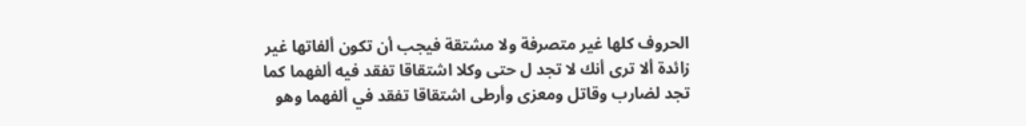الحروف كلها غير متصرفة ولا مشتقة فيجب أن تكون ألفاتها غير زائدة ألا ترى أنك لا تجد ل حتى وكلا اشتقاقا تفقد فيه ألفهما كما تجد لضارب وقاتل ومعزى وأرطى اشتقاقا تفقد في ألفهما وهو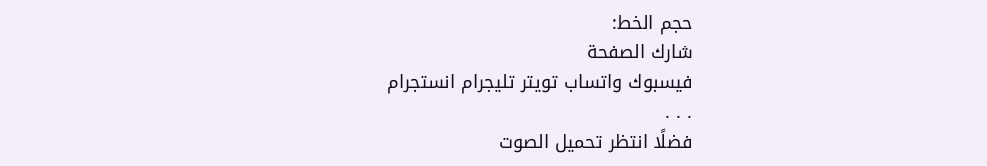حجم الخط:
شارك الصفحة
فيسبوك واتساب تويتر تليجرام انستجرام
. . .
فضلًا انتظر تحميل الصوت